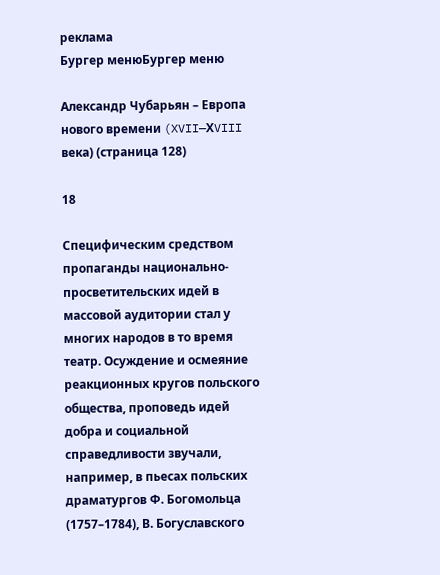реклама
Бургер менюБургер меню

Александр Чубарьян – Европа нового времени (XVII—ХVIII века) (страница 128)

18

Специфическим средством пропаганды национально-просветительских идей в массовой аудитории стал у многих народов в то время театр. Осуждение и осмеяние реакционных кругов польского общества, проповедь идей добра и социальной справедливости звучали, например, в пьесах польских драматургов Ф. Богомольца (1757–1784), В. Богуславского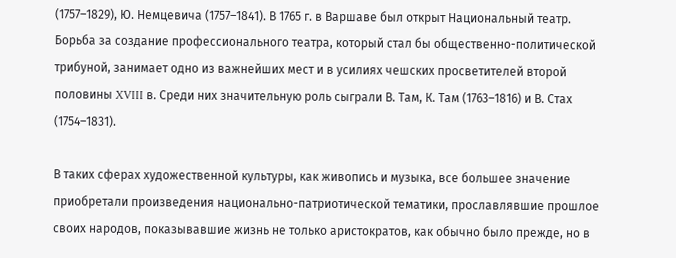(1757–1829), Ю. Немцевича (1757–1841). В 1765 г. в Варшаве был открыт Национальный театр. Борьба за создание профессионального театра, который стал бы общественно-политической трибуной, занимает одно из важнейших мест и в усилиях чешских просветителей второй половины XVIII в. Среди них значительную роль сыграли В. Там, К. Там (1763–1816) и В. Стах (1754–1831).

В таких сферах художественной культуры, как живопись и музыка, все большее значение приобретали произведения национально-патриотической тематики, прославлявшие прошлое своих народов, показывавшие жизнь не только аристократов, как обычно было прежде, но в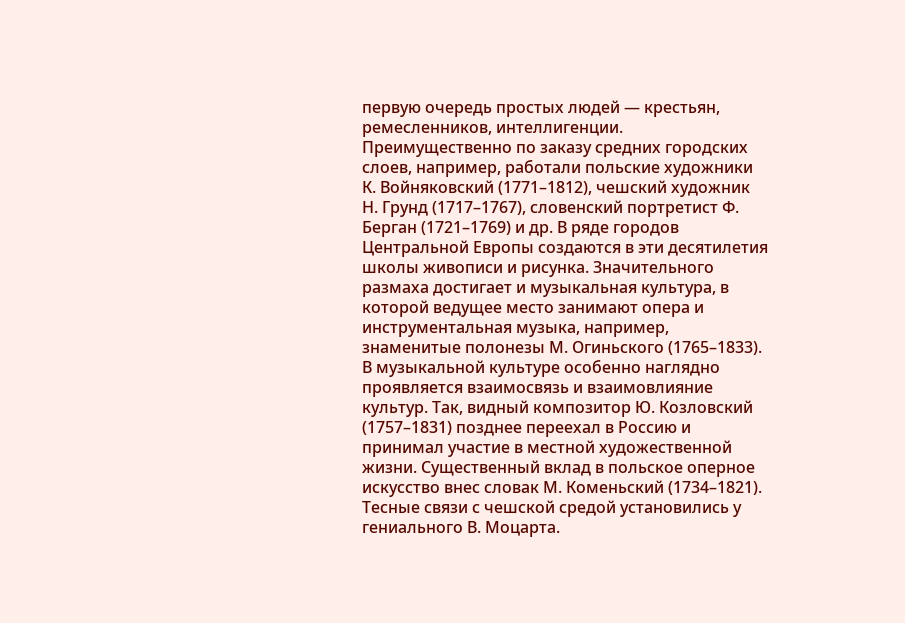первую очередь простых людей — крестьян, ремесленников, интеллигенции. Преимущественно по заказу средних городских слоев, например, работали польские художники К. Войняковский (1771–1812), чешский художник Н. Грунд (1717–1767), словенский портретист Ф. Берган (1721–1769) и др. В ряде городов Центральной Европы создаются в эти десятилетия школы живописи и рисунка. Значительного размаха достигает и музыкальная культура, в которой ведущее место занимают опера и инструментальная музыка, например, знаменитые полонезы М. Огиньского (1765–1833). В музыкальной культуре особенно наглядно проявляется взаимосвязь и взаимовлияние культур. Так, видный композитор Ю. Козловский (1757–1831) позднее переехал в Россию и принимал участие в местной художественной жизни. Существенный вклад в польское оперное искусство внес словак М. Коменьский (1734–1821). Тесные связи с чешской средой установились у гениального В. Моцарта.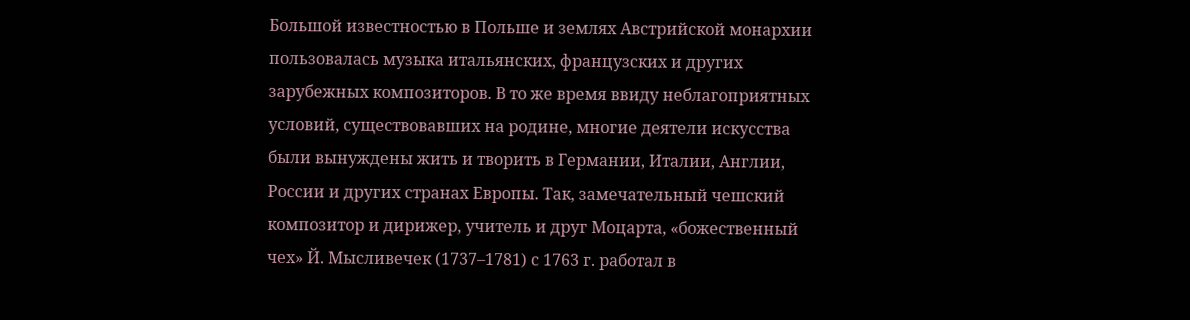Большой известностью в Польше и землях Австрийской монархии пользовалась музыка итальянских, французских и других зарубежных композиторов. В то же время ввиду неблагоприятных условий, существовавших на родине, многие деятели искусства были вынуждены жить и творить в Германии, Италии, Англии, России и других странах Европы. Так, замечательный чешский композитор и дирижер, учитель и друг Моцарта, «божественный чех» Й. Мысливечек (1737–1781) с 1763 г. работал в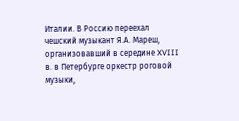Италии. В Россию переехал чешский музыкант Я.А. Мареш, организовавший в середине XVIII в. в Петербурге оркестр роговой музыки,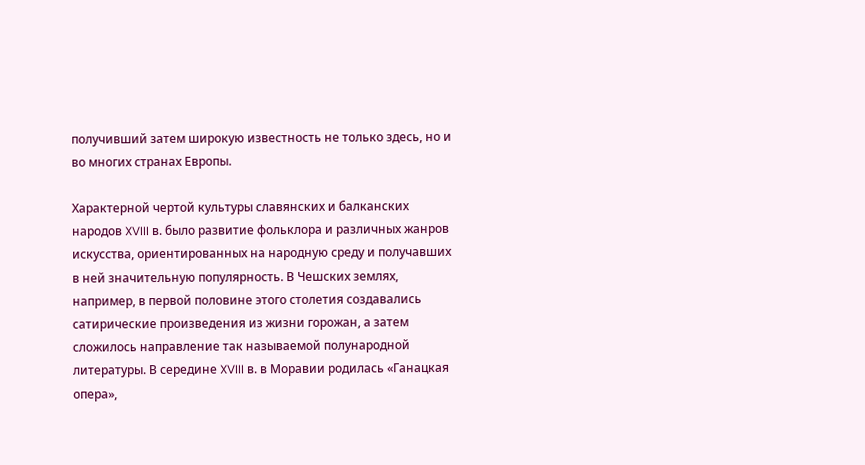получивший затем широкую известность не только здесь, но и во многих странах Европы.

Характерной чертой культуры славянских и балканских народов XVIII в. было развитие фольклора и различных жанров искусства, ориентированных на народную среду и получавших в ней значительную популярность. В Чешских землях, например, в первой половине этого столетия создавались сатирические произведения из жизни горожан, а затем сложилось направление так называемой полународной литературы. В середине XVIII в. в Моравии родилась «Ганацкая опера»,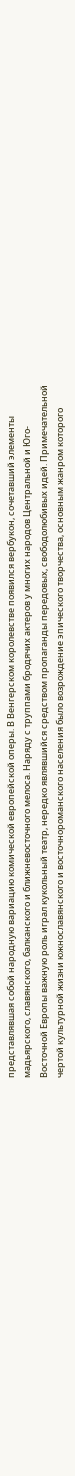представлявшая собой народную вариацию комической европейской оперы. В Венгерском королевстве появился вербукон, сочетавший элементы мадьярского, славянского, балканского и ближневосточного мелоса. Наряду с труппами бродячих актеров у многих народов Центральной и Юго-Восточной Европы важную роль играл кукольный театр, нередко являвшийся средством пропаганды передовых, свободолюбивых идей. Примечательной чертой культурной жизни южнославянского и восточнороманского населения было возрождение эпического творчества, основным жанром которого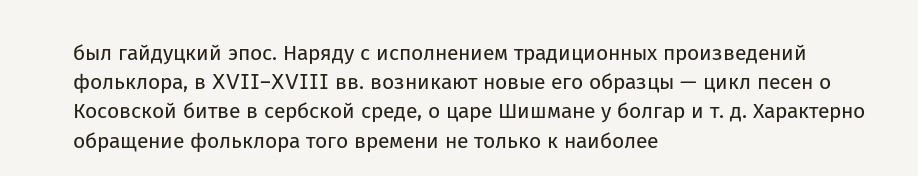был гайдуцкий эпос. Наряду с исполнением традиционных произведений фольклора, в XVII–XVIII вв. возникают новые его образцы — цикл песен о Косовской битве в сербской среде, о царе Шишмане у болгар и т. д. Характерно обращение фольклора того времени не только к наиболее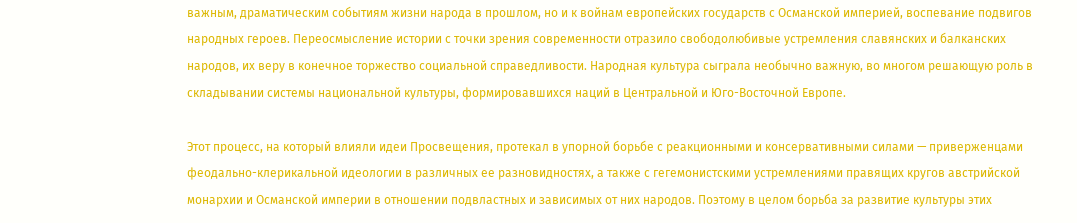важным, драматическим событиям жизни народа в прошлом, но и к войнам европейских государств с Османской империей, воспевание подвигов народных героев. Переосмысление истории с точки зрения современности отразило свободолюбивые устремления славянских и балканских народов, их веру в конечное торжество социальной справедливости. Народная культура сыграла необычно важную, во многом решающую роль в складывании системы национальной культуры, формировавшихся наций в Центральной и Юго-Восточной Европе.

Этот процесс, на который влияли идеи Просвещения, протекал в упорной борьбе с реакционными и консервативными силами — приверженцами феодально-клерикальной идеологии в различных ее разновидностях, а также с гегемонистскими устремлениями правящих кругов австрийской монархии и Османской империи в отношении подвластных и зависимых от них народов. Поэтому в целом борьба за развитие культуры этих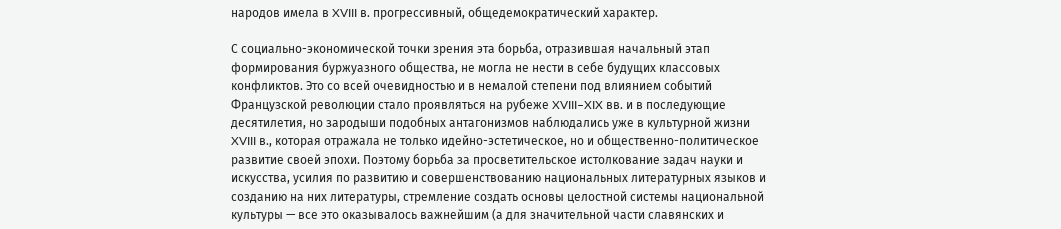народов имела в XVIII в. прогрессивный, общедемократический характер.

С социально-экономической точки зрения эта борьба, отразившая начальный этап формирования буржуазного общества, не могла не нести в себе будущих классовых конфликтов. Это со всей очевидностью и в немалой степени под влиянием событий Французской революции стало проявляться на рубеже XVIII–XIX вв. и в последующие десятилетия, но зародыши подобных антагонизмов наблюдались уже в культурной жизни XVIII в., которая отражала не только идейно-эстетическое, но и общественно-политическое развитие своей эпохи. Поэтому борьба за просветительское истолкование задач науки и искусства, усилия по развитию и совершенствованию национальных литературных языков и созданию на них литературы, стремление создать основы целостной системы национальной культуры — все это оказывалось важнейшим (а для значительной части славянских и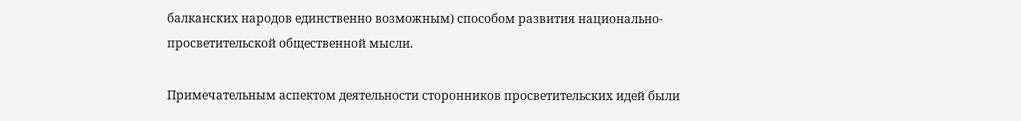балканских народов единственно возможным) способом развития национально-просветительской общественной мысли.

Примечательным аспектом деятельности сторонников просветительских идей были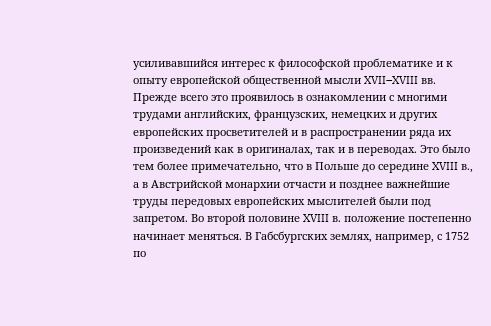усиливавшийся интерес к философской проблематике и к опыту европейской общественной мысли XVII–XVIII вв. Прежде всего это проявилось в ознакомлении с многими трудами английских, французских, немецких и других европейских просветителей и в распространении ряда их произведений как в оригиналах, так и в переводах. Это было тем более примечательно, что в Польше до середине XVIII в., а в Австрийской монархии отчасти и позднее важнейшие труды передовых европейских мыслителей были под запретом. Во второй половине XVIII в. положение постепенно начинает меняться. В Габсбургских землях, например, с 1752 по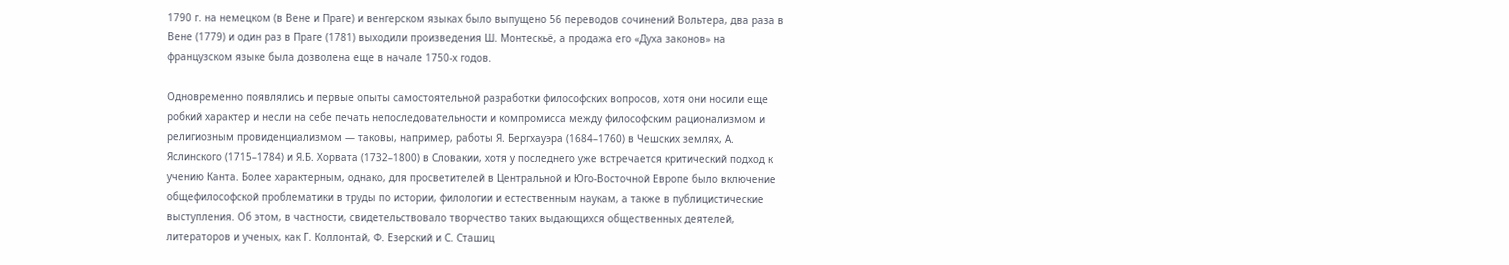1790 г. на немецком (в Вене и Праге) и венгерском языках было выпущено 56 переводов сочинений Вольтера, два раза в Вене (1779) и один раз в Праге (1781) выходили произведения Ш. Монтескьё, а продажа его «Духа законов» на французском языке была дозволена еще в начале 1750-х годов.

Одновременно появлялись и первые опыты самостоятельной разработки философских вопросов, хотя они носили еще робкий характер и несли на себе печать непоследовательности и компромисса между философским рационализмом и религиозным провиденциализмом — таковы, например, работы Я. Бергхауэра (1684–1760) в Чешских землях, А. Яслинского (1715–1784) и Я.Б. Хорвата (1732–1800) в Словакии, хотя у последнего уже встречается критический подход к учению Канта. Более характерным, однако, для просветителей в Центральной и Юго-Восточной Европе было включение общефилософской проблематики в труды по истории, филологии и естественным наукам, а также в публицистические выступления. Об этом, в частности, свидетельствовало творчество таких выдающихся общественных деятелей, литераторов и ученых, как Г. Коллонтай, Ф. Езерский и С. Сташиц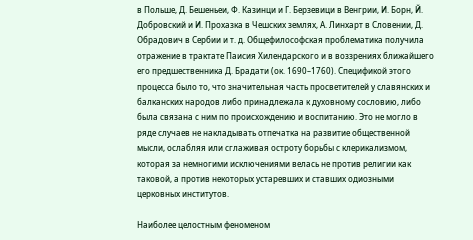в Польше, Д. Бешеньеи, Ф. Казинци и Г. Берзевици в Венгрии, И. Борн, Й. Добровский и И. Прохазка в Чешских землях, А. Линхарт в Словении, Д. Обрадович в Сербии и т. д. Общефилософская проблематика получила отражение в трактате Паисия Хилендарского и в воззрениях ближайшего его предшественника Д. Брадати (ок. 1690–1760). Спецификой этого процесса было то, что значительная часть просветителей у славянских и балканских народов либо принадлежала к духовному сословию, либо была связана с ним по происхождению и воспитанию. Это не могло в ряде случаев не накладывать отпечатка на развитие общественной мысли, ослабляя или сглаживая остроту борьбы с клерикализмом, которая за немногими исключениями велась не против религии как таковой, а против некоторых устаревших и ставших одиозными церковных институтов.

Наиболее целостным феноменом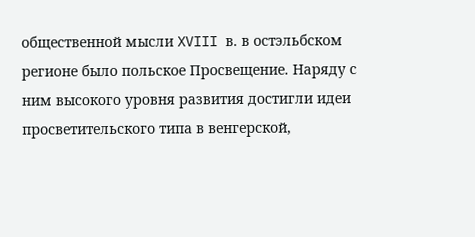общественной мысли XVIII в. в остэльбском регионе было польское Просвещение. Наряду с ним высокого уровня развития достигли идеи просветительского типа в венгерской,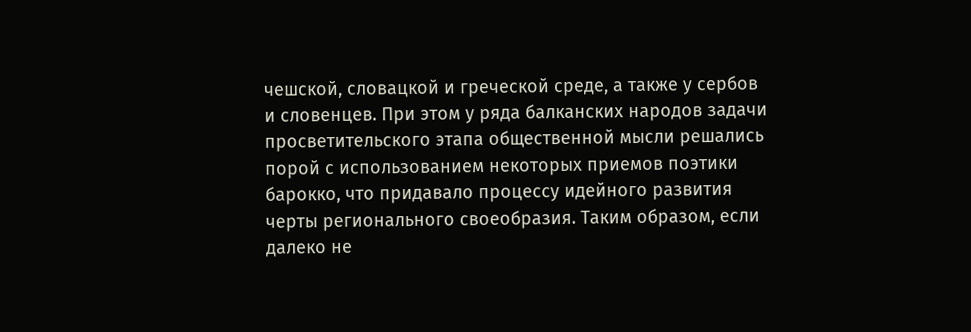чешской, словацкой и греческой среде, а также у сербов и словенцев. При этом у ряда балканских народов задачи просветительского этапа общественной мысли решались порой с использованием некоторых приемов поэтики барокко, что придавало процессу идейного развития черты регионального своеобразия. Таким образом, если далеко не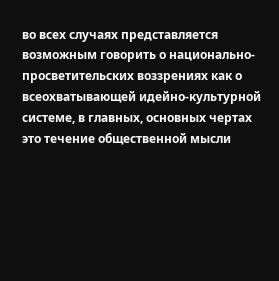во всех случаях представляется возможным говорить о национально-просветительских воззрениях как о всеохватывающей идейно-культурной системе, в главных, основных чертах это течение общественной мысли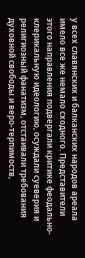у всех славянских и балканских народов ареала имело все же немало сходного. Представители этого направления подвергали критике феодально-клерикальную идеологию, осуждали суеверия и религиозный фанатизм, отстаивали требования духовной свободы и веро-терпимоств,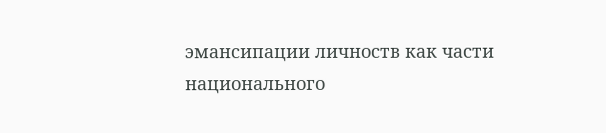эмансипации личноств как части национального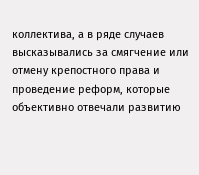коллектива, а в ряде случаев высказывались за смягчение или отмену крепостного права и проведение реформ, которые объективно отвечали развитию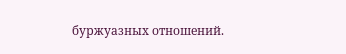буржуазных отношений.